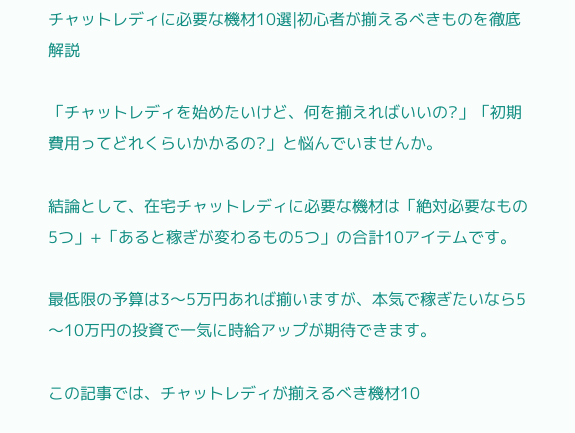チャットレディに必要な機材10選|初心者が揃えるべきものを徹底解説

「チャットレディを始めたいけど、何を揃えればいいの?」「初期費用ってどれくらいかかるの?」と悩んでいませんか。

結論として、在宅チャットレディに必要な機材は「絶対必要なもの5つ」+「あると稼ぎが変わるもの5つ」の合計10アイテムです。

最低限の予算は3〜5万円あれば揃いますが、本気で稼ぎたいなら5〜10万円の投資で一気に時給アップが期待できます。

この記事では、チャットレディが揃えるべき機材10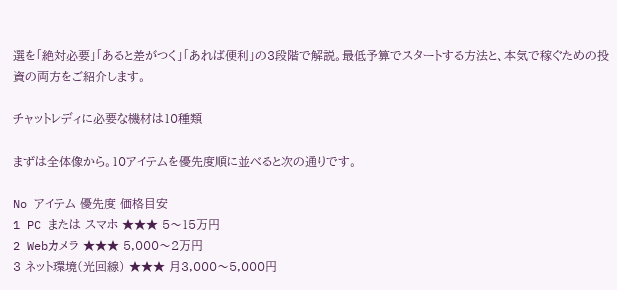選を「絶対必要」「あると差がつく」「あれば便利」の3段階で解説。最低予算でスタートする方法と、本気で稼ぐための投資の両方をご紹介します。

チャットレディに必要な機材は10種類

まずは全体像から。10アイテムを優先度順に並べると次の通りです。

No アイテム 優先度 価格目安
1 PC または スマホ ★★★ 5〜15万円
2 Webカメラ ★★★ 5,000〜2万円
3 ネット環境(光回線) ★★★ 月3,000〜5,000円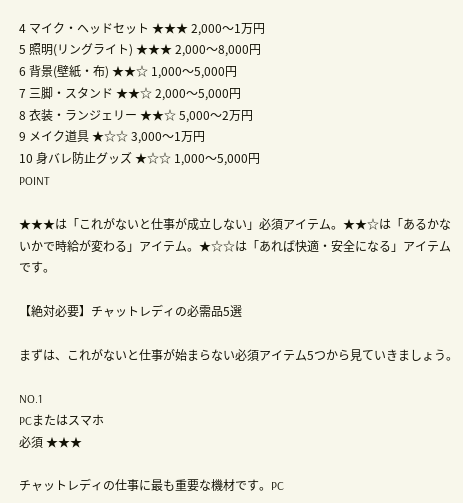4 マイク・ヘッドセット ★★★ 2,000〜1万円
5 照明(リングライト) ★★★ 2,000〜8,000円
6 背景(壁紙・布) ★★☆ 1,000〜5,000円
7 三脚・スタンド ★★☆ 2,000〜5,000円
8 衣装・ランジェリー ★★☆ 5,000〜2万円
9 メイク道具 ★☆☆ 3,000〜1万円
10 身バレ防止グッズ ★☆☆ 1,000〜5,000円
POINT

★★★は「これがないと仕事が成立しない」必須アイテム。★★☆は「あるかないかで時給が変わる」アイテム。★☆☆は「あれば快適・安全になる」アイテムです。

【絶対必要】チャットレディの必需品5選

まずは、これがないと仕事が始まらない必須アイテム5つから見ていきましょう。

NO.1
PCまたはスマホ
必須 ★★★

チャットレディの仕事に最も重要な機材です。PC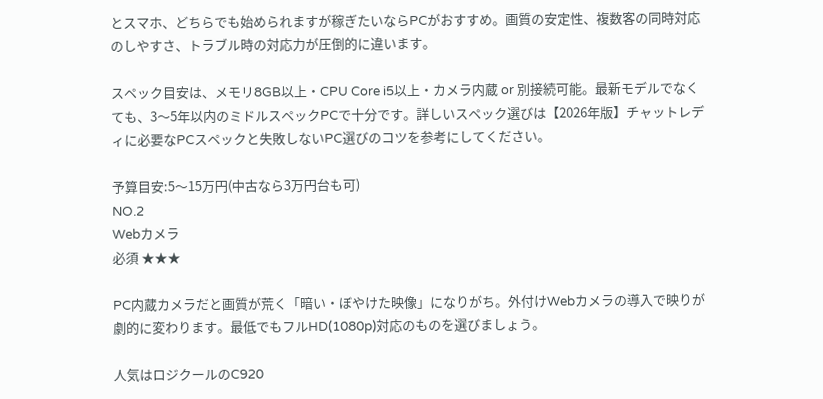とスマホ、どちらでも始められますが稼ぎたいならPCがおすすめ。画質の安定性、複数客の同時対応のしやすさ、トラブル時の対応力が圧倒的に違います。

スペック目安は、メモリ8GB以上・CPU Core i5以上・カメラ内蔵 or 別接続可能。最新モデルでなくても、3〜5年以内のミドルスペックPCで十分です。詳しいスペック選びは【2026年版】チャットレディに必要なPCスペックと失敗しないPC選びのコツを参考にしてください。

予算目安:5〜15万円(中古なら3万円台も可)
NO.2
Webカメラ
必須 ★★★

PC内蔵カメラだと画質が荒く「暗い・ぼやけた映像」になりがち。外付けWebカメラの導入で映りが劇的に変わります。最低でもフルHD(1080p)対応のものを選びましょう。

人気はロジクールのC920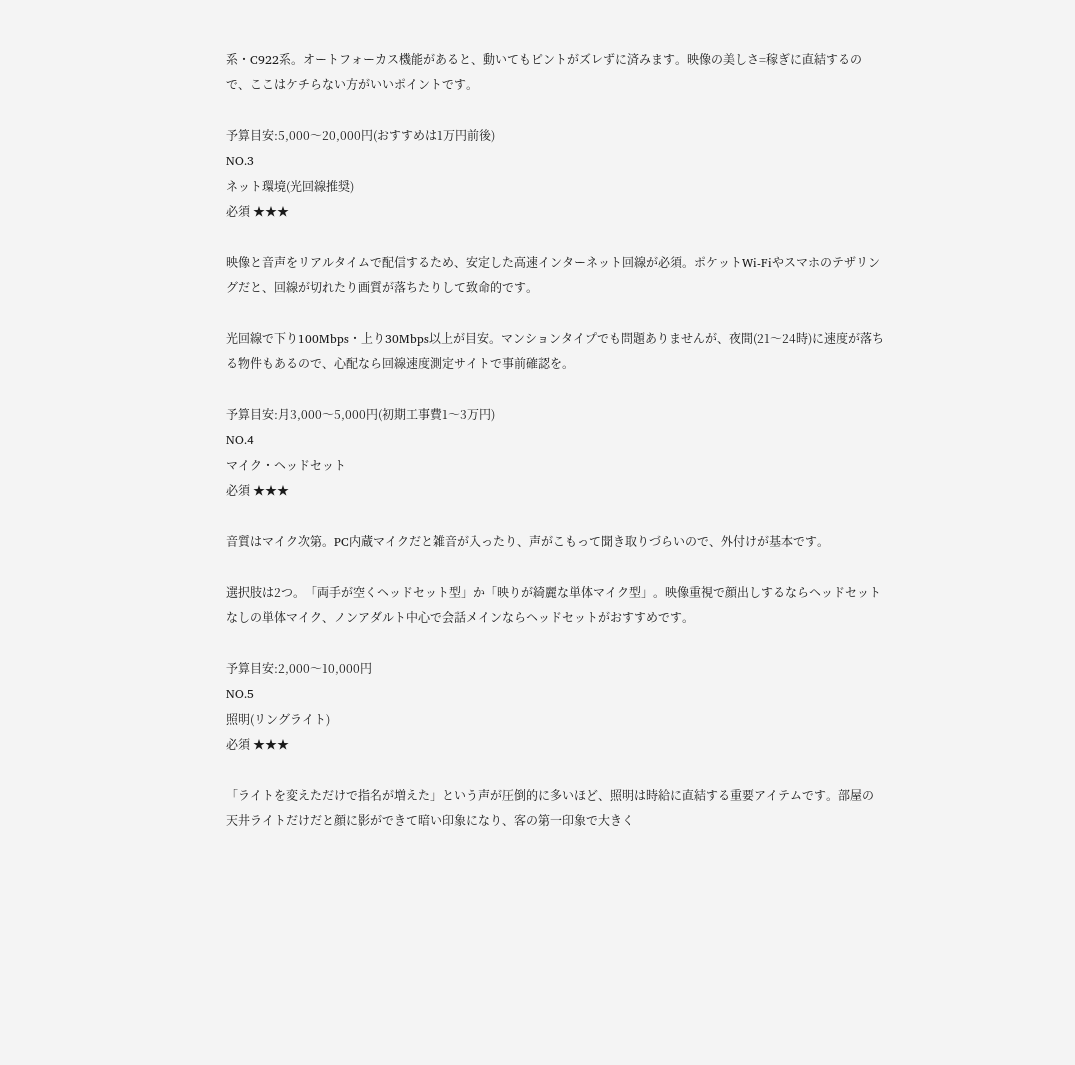系・C922系。オートフォーカス機能があると、動いてもピントがズレずに済みます。映像の美しさ=稼ぎに直結するので、ここはケチらない方がいいポイントです。

予算目安:5,000〜20,000円(おすすめは1万円前後)
NO.3
ネット環境(光回線推奨)
必須 ★★★

映像と音声をリアルタイムで配信するため、安定した高速インターネット回線が必須。ポケットWi-Fiやスマホのテザリングだと、回線が切れたり画質が落ちたりして致命的です。

光回線で下り100Mbps・上り30Mbps以上が目安。マンションタイプでも問題ありませんが、夜間(21〜24時)に速度が落ちる物件もあるので、心配なら回線速度測定サイトで事前確認を。

予算目安:月3,000〜5,000円(初期工事費1〜3万円)
NO.4
マイク・ヘッドセット
必須 ★★★

音質はマイク次第。PC内蔵マイクだと雑音が入ったり、声がこもって聞き取りづらいので、外付けが基本です。

選択肢は2つ。「両手が空くヘッドセット型」か「映りが綺麗な単体マイク型」。映像重視で顔出しするならヘッドセットなしの単体マイク、ノンアダルト中心で会話メインならヘッドセットがおすすめです。

予算目安:2,000〜10,000円
NO.5
照明(リングライト)
必須 ★★★

「ライトを変えただけで指名が増えた」という声が圧倒的に多いほど、照明は時給に直結する重要アイテムです。部屋の天井ライトだけだと顔に影ができて暗い印象になり、客の第一印象で大きく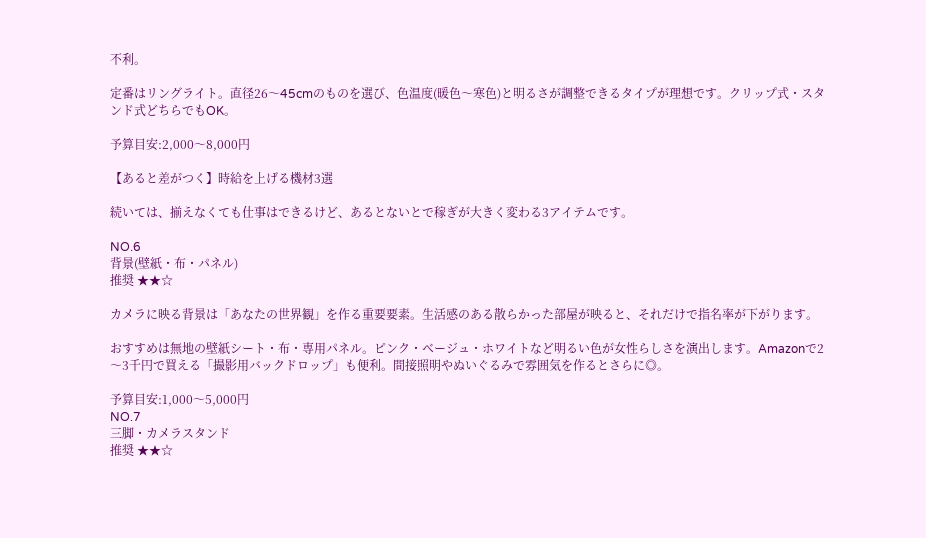不利。

定番はリングライト。直径26〜45cmのものを選び、色温度(暖色〜寒色)と明るさが調整できるタイプが理想です。クリップ式・スタンド式どちらでもOK。

予算目安:2,000〜8,000円

【あると差がつく】時給を上げる機材3選

続いては、揃えなくても仕事はできるけど、あるとないとで稼ぎが大きく変わる3アイテムです。

NO.6
背景(壁紙・布・パネル)
推奨 ★★☆

カメラに映る背景は「あなたの世界観」を作る重要要素。生活感のある散らかった部屋が映ると、それだけで指名率が下がります。

おすすめは無地の壁紙シート・布・専用パネル。ピンク・ベージュ・ホワイトなど明るい色が女性らしさを演出します。Amazonで2〜3千円で買える「撮影用バックドロップ」も便利。間接照明やぬいぐるみで雰囲気を作るとさらに◎。

予算目安:1,000〜5,000円
NO.7
三脚・カメラスタンド
推奨 ★★☆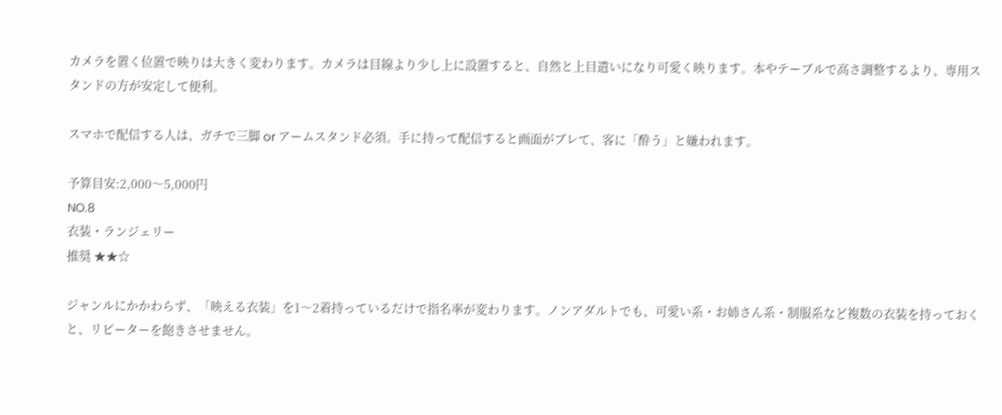カメラを置く位置で映りは大きく変わります。カメラは目線より少し上に設置すると、自然と上目遣いになり可愛く映ります。本やテーブルで高さ調整するより、専用スタンドの方が安定して便利。

スマホで配信する人は、ガチで三脚 or アームスタンド必須。手に持って配信すると画面がブレて、客に「酔う」と嫌われます。

予算目安:2,000〜5,000円
NO.8
衣装・ランジェリー
推奨 ★★☆

ジャンルにかかわらず、「映える衣装」を1〜2着持っているだけで指名率が変わります。ノンアダルトでも、可愛い系・お姉さん系・制服系など複数の衣装を持っておくと、リピーターを飽きさせません。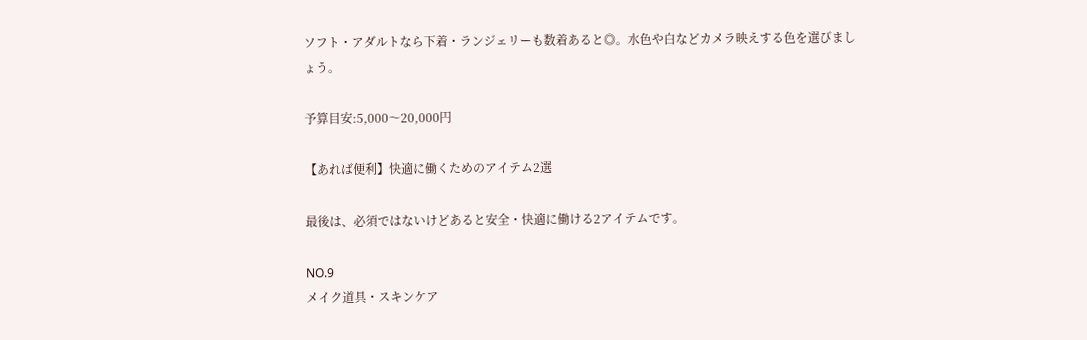ソフト・アダルトなら下着・ランジェリーも数着あると◎。水色や白などカメラ映えする色を選びましょう。

予算目安:5,000〜20,000円

【あれば便利】快適に働くためのアイテム2選

最後は、必須ではないけどあると安全・快適に働ける2アイテムです。

NO.9
メイク道具・スキンケア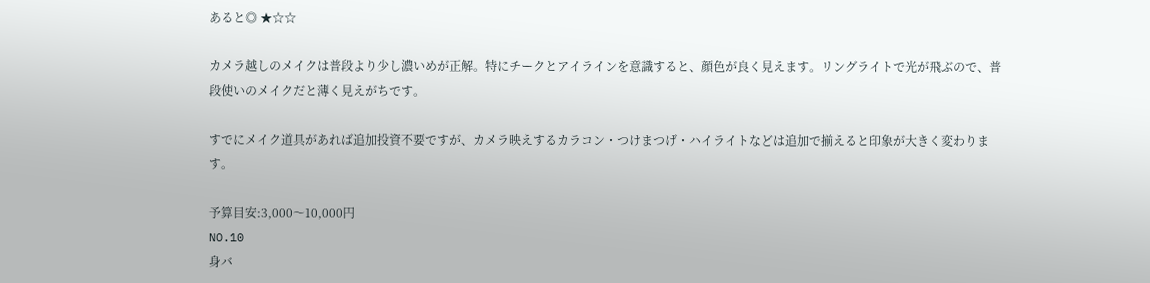あると◎ ★☆☆

カメラ越しのメイクは普段より少し濃いめが正解。特にチークとアイラインを意識すると、顔色が良く見えます。リングライトで光が飛ぶので、普段使いのメイクだと薄く見えがちです。

すでにメイク道具があれば追加投資不要ですが、カメラ映えするカラコン・つけまつげ・ハイライトなどは追加で揃えると印象が大きく変わります。

予算目安:3,000〜10,000円
NO.10
身バ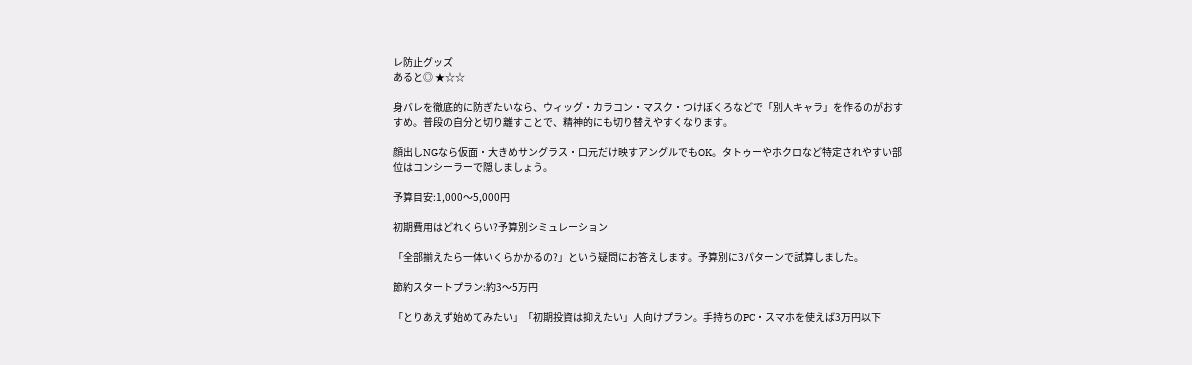レ防止グッズ
あると◎ ★☆☆

身バレを徹底的に防ぎたいなら、ウィッグ・カラコン・マスク・つけぼくろなどで「別人キャラ」を作るのがおすすめ。普段の自分と切り離すことで、精神的にも切り替えやすくなります。

顔出しNGなら仮面・大きめサングラス・口元だけ映すアングルでもOK。タトゥーやホクロなど特定されやすい部位はコンシーラーで隠しましょう。

予算目安:1,000〜5,000円

初期費用はどれくらい?予算別シミュレーション

「全部揃えたら一体いくらかかるの?」という疑問にお答えします。予算別に3パターンで試算しました。

節約スタートプラン:約3〜5万円

「とりあえず始めてみたい」「初期投資は抑えたい」人向けプラン。手持ちのPC・スマホを使えば3万円以下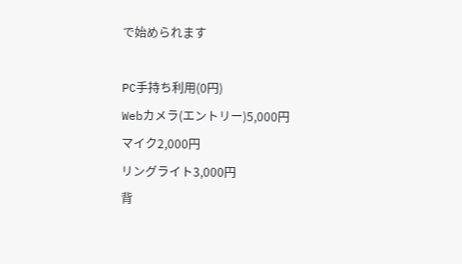で始められます

PC手持ち利用(0円)
Webカメラ(エントリー)5,000円
マイク2,000円
リングライト3,000円
背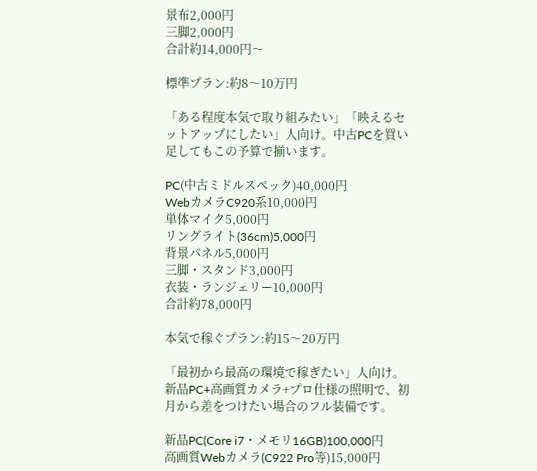景布2,000円
三脚2,000円
合計約14,000円〜

標準プラン:約8〜10万円

「ある程度本気で取り組みたい」「映えるセットアップにしたい」人向け。中古PCを買い足してもこの予算で揃います。

PC(中古ミドルスペック)40,000円
WebカメラC920系10,000円
単体マイク5,000円
リングライト(36cm)5,000円
背景パネル5,000円
三脚・スタンド3,000円
衣装・ランジェリー10,000円
合計約78,000円

本気で稼ぐプラン:約15〜20万円

「最初から最高の環境で稼ぎたい」人向け。新品PC+高画質カメラ+プロ仕様の照明で、初月から差をつけたい場合のフル装備です。

新品PC(Core i7・メモリ16GB)100,000円
高画質Webカメラ(C922 Pro等)15,000円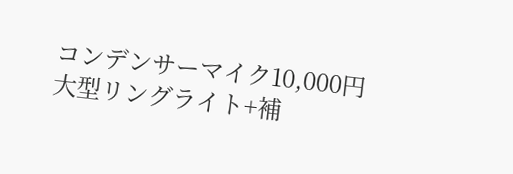コンデンサーマイク10,000円
大型リングライト+補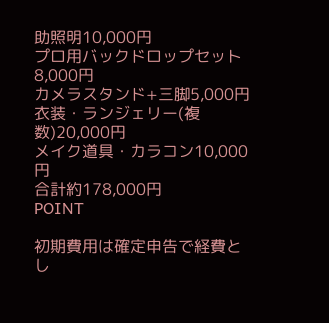助照明10,000円
プロ用バックドロップセット8,000円
カメラスタンド+三脚5,000円
衣装・ランジェリー(複数)20,000円
メイク道具・カラコン10,000円
合計約178,000円
POINT

初期費用は確定申告で経費とし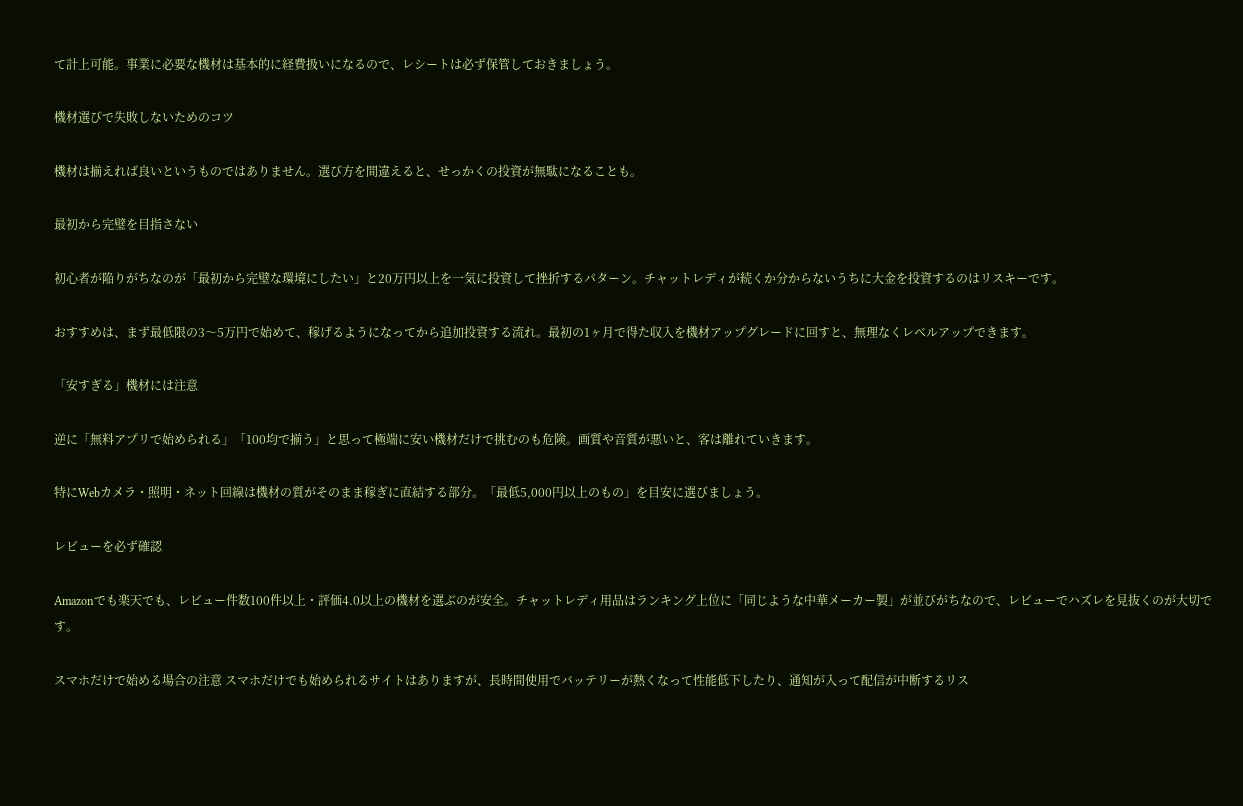て計上可能。事業に必要な機材は基本的に経費扱いになるので、レシートは必ず保管しておきましょう。

機材選びで失敗しないためのコツ

機材は揃えれば良いというものではありません。選び方を間違えると、せっかくの投資が無駄になることも。

最初から完璧を目指さない

初心者が陥りがちなのが「最初から完璧な環境にしたい」と20万円以上を一気に投資して挫折するパターン。チャットレディが続くか分からないうちに大金を投資するのはリスキーです。

おすすめは、まず最低限の3〜5万円で始めて、稼げるようになってから追加投資する流れ。最初の1ヶ月で得た収入を機材アップグレードに回すと、無理なくレベルアップできます。

「安すぎる」機材には注意

逆に「無料アプリで始められる」「100均で揃う」と思って極端に安い機材だけで挑むのも危険。画質や音質が悪いと、客は離れていきます。

特にWebカメラ・照明・ネット回線は機材の質がそのまま稼ぎに直結する部分。「最低5,000円以上のもの」を目安に選びましょう。

レビューを必ず確認

Amazonでも楽天でも、レビュー件数100件以上・評価4.0以上の機材を選ぶのが安全。チャットレディ用品はランキング上位に「同じような中華メーカー製」が並びがちなので、レビューでハズレを見抜くのが大切です。

スマホだけで始める場合の注意 スマホだけでも始められるサイトはありますが、長時間使用でバッテリーが熱くなって性能低下したり、通知が入って配信が中断するリス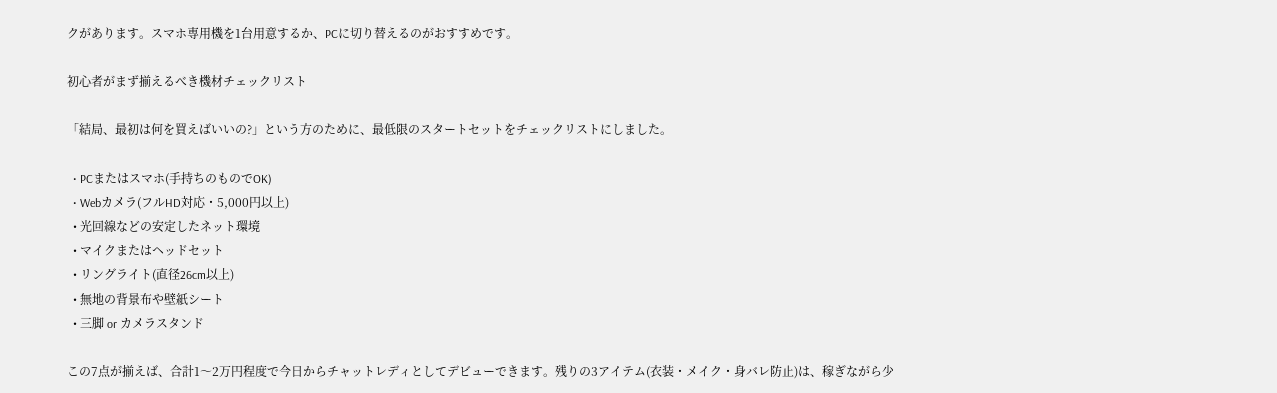クがあります。スマホ専用機を1台用意するか、PCに切り替えるのがおすすめです。

初心者がまず揃えるべき機材チェックリスト

「結局、最初は何を買えばいいの?」という方のために、最低限のスタートセットをチェックリストにしました。

  • PCまたはスマホ(手持ちのものでOK)
  • Webカメラ(フルHD対応・5,000円以上)
  • 光回線などの安定したネット環境
  • マイクまたはヘッドセット
  • リングライト(直径26cm以上)
  • 無地の背景布や壁紙シート
  • 三脚 or カメラスタンド

この7点が揃えば、合計1〜2万円程度で今日からチャットレディとしてデビューできます。残りの3アイテム(衣装・メイク・身バレ防止)は、稼ぎながら少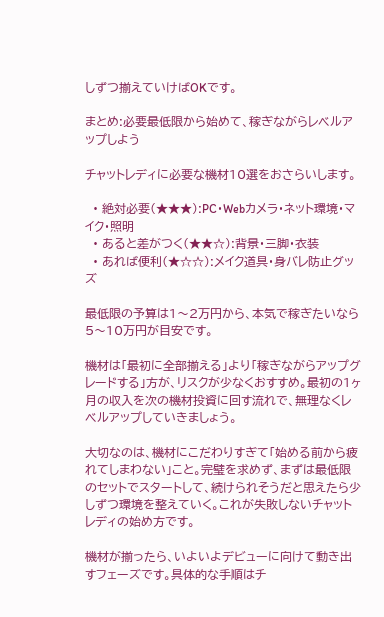しずつ揃えていけばOKです。

まとめ:必要最低限から始めて、稼ぎながらレベルアップしよう

チャットレディに必要な機材10選をおさらいします。

  • 絶対必要(★★★):PC・Webカメラ・ネット環境・マイク・照明
  • あると差がつく(★★☆):背景・三脚・衣装
  • あれば便利(★☆☆):メイク道具・身バレ防止グッズ

最低限の予算は1〜2万円から、本気で稼ぎたいなら5〜10万円が目安です。

機材は「最初に全部揃える」より「稼ぎながらアップグレードする」方が、リスクが少なくおすすめ。最初の1ヶ月の収入を次の機材投資に回す流れで、無理なくレベルアップしていきましょう。

大切なのは、機材にこだわりすぎて「始める前から疲れてしまわない」こと。完璧を求めず、まずは最低限のセットでスタートして、続けられそうだと思えたら少しずつ環境を整えていく。これが失敗しないチャットレディの始め方です。

機材が揃ったら、いよいよデビューに向けて動き出すフェーズです。具体的な手順はチ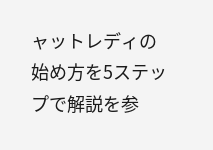ャットレディの始め方を5ステップで解説を参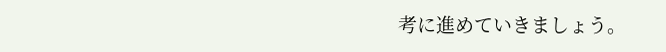考に進めていきましょう。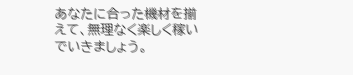あなたに合った機材を揃えて、無理なく楽しく稼いでいきましょう。